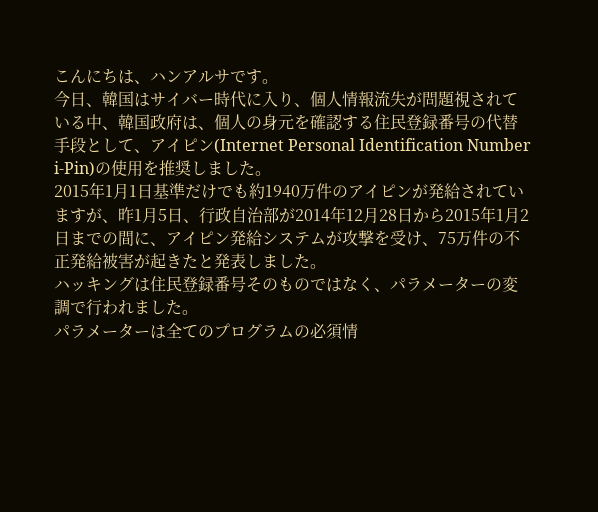こんにちは、ハンアルサです。
今日、韓国はサイバー時代に入り、個人情報流失が問題視されている中、韓国政府は、個人の身元を確認する住民登録番号の代替手段として、アイピン(Internet Personal Identification Number i-Pin)の使用を推奨しました。
2015年1月1日基準だけでも約1940万件のアイピンが発給されていますが、昨1月5日、行政自治部が2014年12月28日から2015年1月2日までの間に、アイピン発給システムが攻撃を受け、75万件の不正発給被害が起きたと発表しました。
ハッキングは住民登録番号そのものではなく、パラメーターの変調で行われました。
パラメーターは全てのプログラムの必須情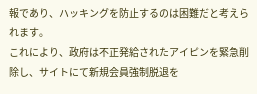報であり、ハッキングを防止するのは困難だと考えられます。
これにより、政府は不正発給されたアイピンを緊急削除し、サイトにて新規会員強制脱退を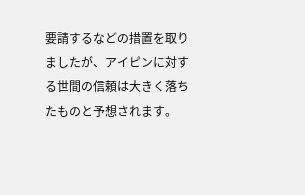要請するなどの措置を取りましたが、アイピンに対する世間の信頼は大きく落ちたものと予想されます。